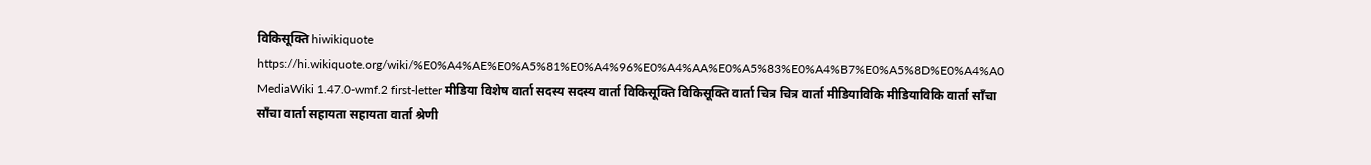विकिसूक्ति hiwikiquote https://hi.wikiquote.org/wiki/%E0%A4%AE%E0%A5%81%E0%A4%96%E0%A4%AA%E0%A5%83%E0%A4%B7%E0%A5%8D%E0%A4%A0 MediaWiki 1.47.0-wmf.2 first-letter मीडिया विशेष वार्ता सदस्य सदस्य वार्ता विकिसूक्ति विकिसूक्ति वार्ता चित्र चित्र वार्ता मीडियाविकि मीडियाविकि वार्ता साँचा साँचा वार्ता सहायता सहायता वार्ता श्रेणी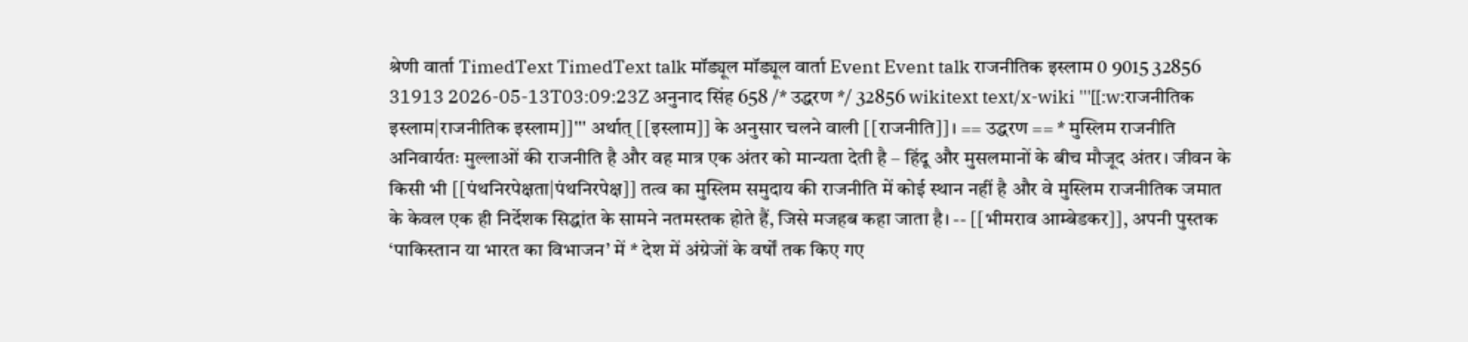श्रेणी वार्ता TimedText TimedText talk मॉड्यूल मॉड्यूल वार्ता Event Event talk राजनीतिक इस्लाम 0 9015 32856 31913 2026-05-13T03:09:23Z अनुनाद सिंह 658 /* उद्धरण */ 32856 wikitext text/x-wiki '''[[:w:राजनीतिक इस्लाम|राजनीतिक इस्लाम]]''' अर्थात् [[इस्लाम]] के अनुसार चलने वाली [[राजनीति]]। == उद्धरण == * मुस्लिम राजनीति अनिवार्यतः मुल्लाओं की राजनीति है और वह मात्र एक अंतर को मान्यता देती है – हिंदू और मुसलमानों के बीच मौजूद अंतर। जीवन के किसी भी [[पंथनिरपेक्षता|पंथनिरपेक्ष]] तत्व का मुस्लिम समुदाय की राजनीति में कोई स्थान नहीं है और वे मुस्लिम राजनीतिक जमात के केवल एक ही निर्देशक सिद्धांत के सामने नतमस्तक होते हैं, जिसे मजहब कहा जाता है। -- [[भीमराव आम्बेडकर]], अपनी पुस्तक ‘पाकिस्तान या भारत का विभाजन’ में * देश में अंग्रेजों के वर्षों तक किए गए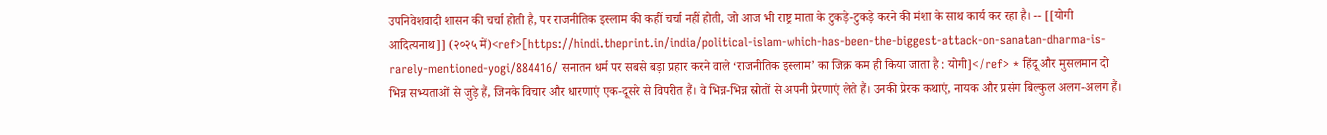उपनिवेशवादी शासन की चर्चा होती है, पर राजनीतिक इस्लाम की कहीं चर्चा नहीं होती, जो आज भी राष्ट्र माता के टुकड़े-टुकड़े करने की मंशा के साथ कार्य कर रहा है। -- [[योगी आदित्यनाथ]] (२०२५ में)<ref>[https://hindi.theprint.in/india/political-islam-which-has-been-the-biggest-attack-on-sanatan-dharma-is-rarely-mentioned-yogi/884416/ सनातन धर्म पर सबसे बड़ा प्रहार करने वाले ‘राजनीतिक इस्लाम’ का जिक्र कम ही किया जाता है : योगी]</ref> * हिंदू और मुसलमान दो भिन्न सभ्यताओं से जुड़े हैं, जिनके विचार और धारणाएं एक-दूसरे से विपरीत हैं। वे भिन्न-भिन्न स्रोतों से अपनी प्रेरणाएं लेते हैं। उनकी प्रेरक कथाएं, नायक और प्रसंग बिल्कुल अलग-अलग हैं।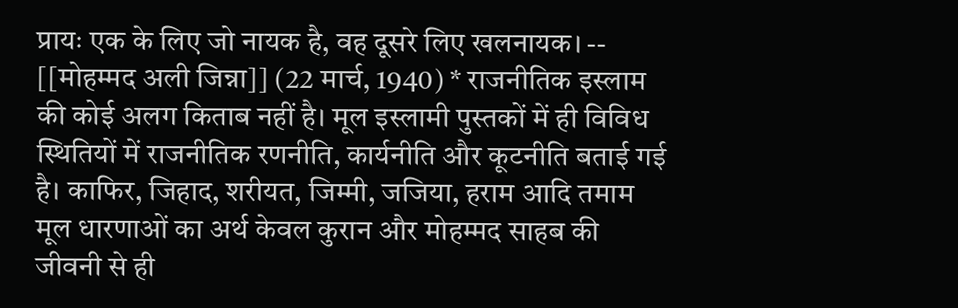प्रायः एक के लिए जो नायक है, वह दूसरे लिए खलनायक। -- [[मोहम्मद अली जिन्ना]] (22 मार्च, 1940) * राजनीतिक इस्लाम की कोई अलग किताब नहीं है। मूल इस्लामी पुस्तकों में ही विविध स्थितियों में राजनीतिक रणनीति, कार्यनीति और कूटनीति बताई गई है। काफिर, जिहाद, शरीयत, जिम्मी, जजिया, हराम आदि तमाम मूल धारणाओं का अर्थ केवल कुरान और मोहम्मद साहब की जीवनी से ही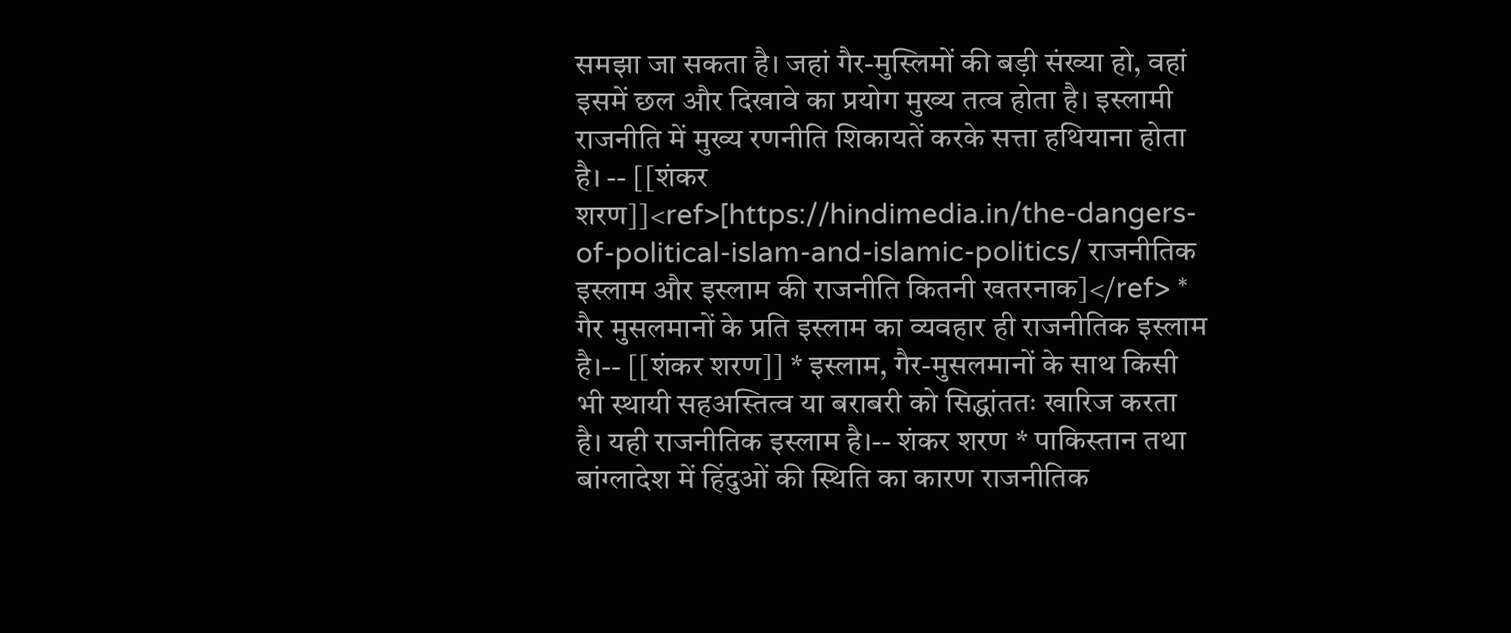समझा जा सकता है। जहां गैर-मुस्लिमों की बड़ी संख्या हो, वहां इसमें छल और दिखावे का प्रयोग मुख्य तत्व होता है। इस्लामी राजनीति में मुख्य रणनीति शिकायतें करके सत्ता हथियाना होता है। -- [[शंकर शरण]]<ref>[https://hindimedia.in/the-dangers-of-political-islam-and-islamic-politics/ राजनीतिक इस्लाम और इस्लाम की राजनीति कितनी खतरनाक]</ref> * गैर मुसलमानों के प्रति इस्लाम का व्यवहार ही राजनीतिक इस्लाम है।-- [[शंकर शरण]] * इस्लाम, गैर-मुसलमानों के साथ किसी भी स्थायी सहअस्तित्व या बराबरी को सिद्धांततः खारिज करता है। यही राजनीतिक इस्लाम है।-- शंकर शरण * पाकिस्तान तथा बांग्लादेश में हिंदुओं की स्थिति का कारण राजनीतिक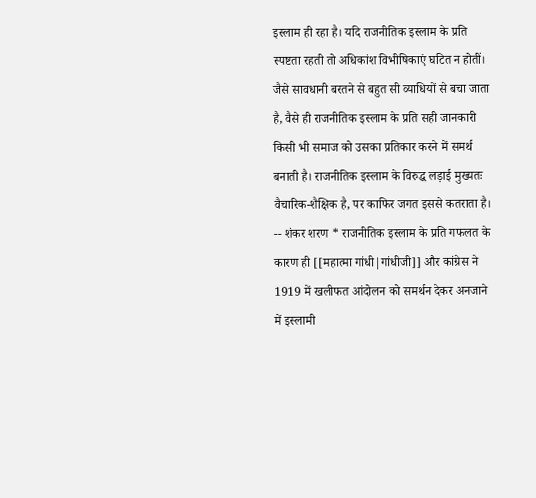इस्लाम ही रहा है। यदि राजनीतिक इस्लाम के प्रति स्पष्टता रहती तो अधिकांश विभीषिकाएं घटित न होतीं। जैसे सावधानी बरतने से बहुत सी व्याधियों से बचा जाता है, वैसे ही राजनीतिक इस्लाम के प्रति सही जानकारी किसी भी समाज को उसका प्रतिकार करने में समर्थ बनाती है। राजनीतिक इस्लाम के विरुद्ध लड़ाई मुख्यतः वैचारिक-शैक्षिक है, पर काफिर जगत इससे कतराता है। -- शंकर शरण * राजनीतिक इस्लाम के प्रति गफलत के कारण ही [[महात्मा गांधी|गांधीजी]] और कांग्रेस ने 1919 में खलीफत आंदोलन को समर्थन देकर अनजाने में इस्लामी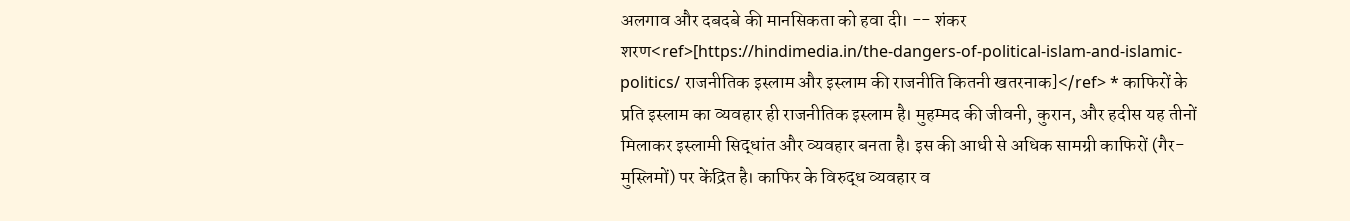अलगाव और दबदबे की मानसिकता को हवा दी। -- शंकर शरण<ref>[https://hindimedia.in/the-dangers-of-political-islam-and-islamic-politics/ राजनीतिक इस्लाम और इस्लाम की राजनीति कितनी खतरनाक]</ref> * काफिरों के प्रति इस्लाम का व्यवहार ही राजनीतिक इस्लाम है। मुहम्मद की जीवनी, कुरान, और हदीस यह तीनों मिलाकर इस्लामी सिद्धांत और व्यवहार बनता है। इस की आधी से अधिक सामग्री काफिरों (गैर-मुस्लिमों) पर केंद्रित है। काफिर के विरुद्ध व्यवहार व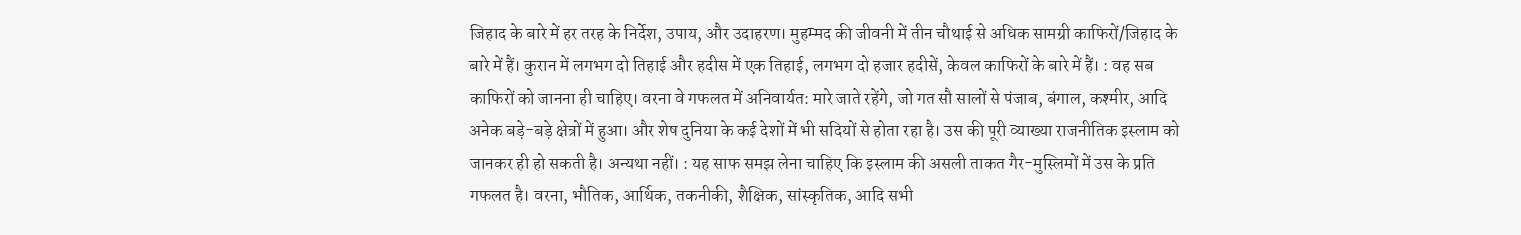जिहाद के बारे में हर तरह के निर्देश, उपाय, और उदाहरण। मुहम्मद की जीवनी में तीन चौथाई से अधिक सामग्री काफिरों/जिहाद के बारे में हैं। कुरान में लगभग दो तिहाई और हदीस में एक तिहाई, लगभग दो हजार हदीसें, केवल काफिरों के बारे में हैं। : वह सब काफिरों को जानना ही चाहिए। वरना वे गफलत में अनिवार्यत: मारे जाते रहेंगे, जो गत सौ सालों से पंजाब, बंगाल, कश्मीर, आदि अनेक बड़े-बड़े क्षेत्रों में हुआ। और शेष दुनिया के कई देशों में भी सदियों से होता रहा है। उस की पूरी व्याख्या राजनीतिक इस्लाम को जानकर ही हो सकती है। अन्यथा नहीं। : यह साफ समझ लेना चाहिए कि इस्लाम की असली ताकत गैर-मुस्लिमों में उस के प्रति गफलत है। वरना, भौतिक, आर्थिक, तकनीकी, शैक्षिक, सांस्कृतिक, आदि सभी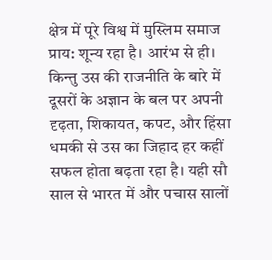क्षेत्र में पूरे विश्व में मुस्लिम समाज प्राय: शून्य रहा है। आरंभ से ही। किन्तु उस की राजनीति के बारे में दूसरों के अज्ञान के बल पर अपनी दृढ़ता, शिकायत, कपट, और हिंसा धमकी से उस का जिहाद हर कहीं सफल होता बढ़‌ता रहा है। यही सौ साल से भारत में और पचास सालों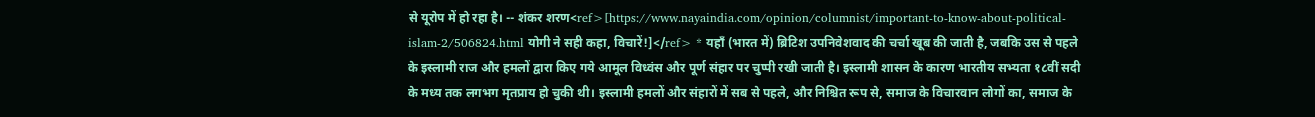से यूरोप में हो रहा है। -- शंकर शरण<ref>[https://www.nayaindia.com/opinion/columnist/important-to-know-about-political-islam-2/506824.html योगी ने सही कहा, विचारें!]</ref> * यहाँ (भारत में) ब्रिटिश उपनिवेशवाद की चर्चा खूब की जाती है, जबकि उस से पहले के इस्लामी राज और हमलों द्वारा किए गये आमूल विध्वंस और पूर्ण संहार पर चुप्पी रखी जाती है। इस्लामी शासन के कारण भारतीय सभ्यता १८वीं सदी के मध्य तक लगभग मृतप्राय हो चुकी थी। इस्लामी हमलों और संहारों में सब से पहले, और निश्चित रूप से, समाज के विचारवान लोगों का, समाज के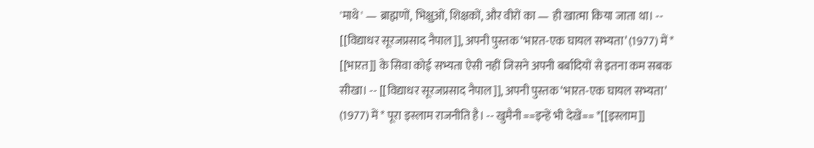'माथे' — ब्राह्मणों, भिक्षुओं, शिक्षकों, और वीरों का — ही खात्मा किया जाता था। -- [[विद्याधर सूरजप्रसाद नैपाल]], अपनी पुस्तक ‘भारत-एक घायल सभ्यता’ (1977) में * [[भारत]] के सिवा कोई सभ्यता ऐसी नहीं जिसने अपनी बर्बादियों से इतना कम सबक सीखा। -- [[विद्याधर सूरजप्रसाद नैपाल]], अपनी पुस्तक ‘भारत-एक घायल सभ्यता’ (1977) में * पूरा इस्लाम राजनीति है। -- खुमैनी ==इन्हें भी देखें== *[[इस्लाम]]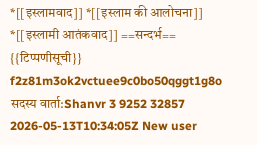*[[इस्लामवाद]] *[[इस्लाम की आलोचना]] *[[इस्लामी आतंकवाद]] ==सन्दर्भ== {{टिप्पणीसूची}} f2z81m3ok2vctuee9c0bo50qggt1g8o सदस्य वार्ता:Shanvr 3 9252 32857 2026-05-13T10:34:05Z New user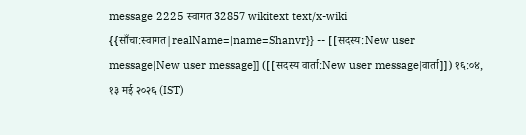message 2225 स्वागत 32857 wikitext text/x-wiki {{साँचा:स्वागत|realName=|name=Shanvr}} -- [[सदस्य:New user message|New user message]] ([[सदस्य वार्ता:New user message|वार्ता]]) १६:०४, १३ मई २०२६ (IST)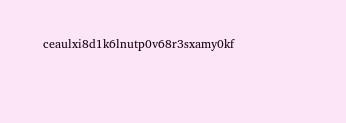ceaulxi8d1k6lnutp0v68r3sxamy0kf